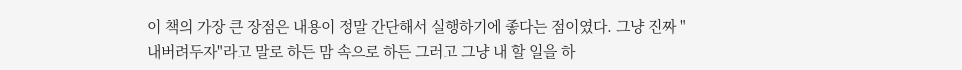이 책의 가장 큰 장점은 내용이 정말 간단해서 실행하기에 좋다는 점이였다. 그냥 진짜 "내버려두자"라고 말로 하든 맘 속으로 하든 그러고 그냥 내 할 일을 하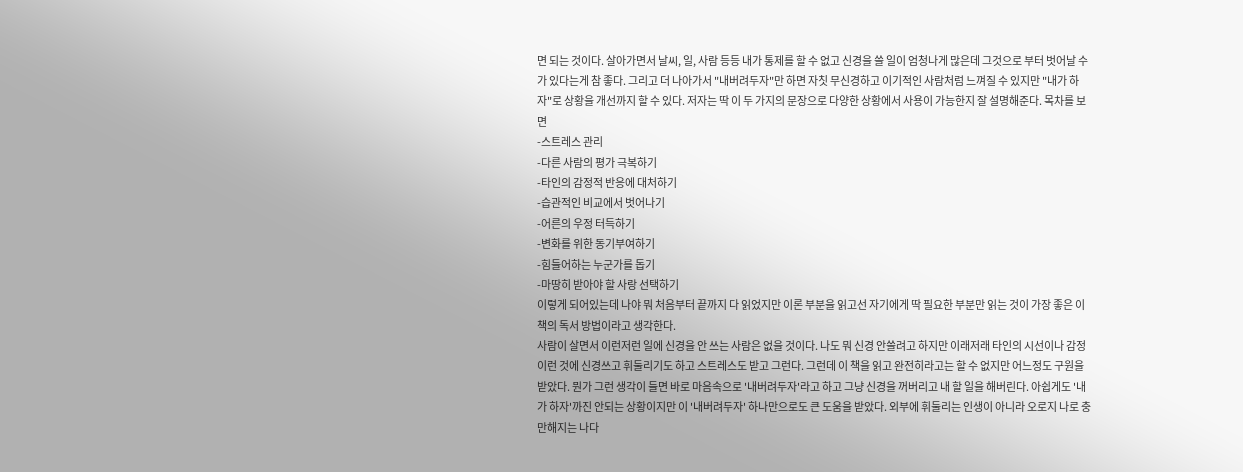면 되는 것이다. 살아가면서 날씨, 일, 사람 등등 내가 통제를 할 수 없고 신경을 쓸 일이 엄청나게 많은데 그것으로 부터 벗어날 수가 있다는게 참 좋다. 그리고 더 나아가서 "내버려두자"만 하면 자칫 무신경하고 이기적인 사람처럼 느껴질 수 있지만 "내가 하자"로 상황을 개선까지 할 수 있다. 저자는 딱 이 두 가지의 문장으로 다양한 상황에서 사용이 가능한지 잘 설명해준다. 목차를 보면
-스트레스 관리
-다른 사람의 평가 극복하기
-타인의 감정적 반응에 대처하기
-습관적인 비교에서 벗어나기
-어른의 우정 터득하기
-변화를 위한 동기부여하기
-힘들어하는 누군가를 돕기
-마땅히 받아야 할 사랑 선택하기
이렇게 되어있는데 나야 뭐 처음부터 끝까지 다 읽었지만 이론 부분을 읽고선 자기에게 딱 필요한 부분만 읽는 것이 가장 좋은 이 책의 독서 방법이라고 생각한다.
사람이 살면서 이런저런 일에 신경을 안 쓰는 사람은 없을 것이다. 나도 뭐 신경 안쓸려고 하지만 이래저래 타인의 시선이나 감정이런 것에 신경쓰고 휘둘리기도 하고 스트레스도 받고 그런다. 그런데 이 책을 읽고 완전히라고는 할 수 없지만 어느정도 구원을 받았다. 뭔가 그런 생각이 들면 바로 마음속으로 '내버려두자'라고 하고 그냥 신경을 꺼버리고 내 할 일을 해버린다. 아쉽게도 '내가 하자'까진 안되는 상황이지만 이 '내버려두자' 하나만으로도 큰 도움을 받았다. 외부에 휘둘리는 인생이 아니라 오로지 나로 충만해지는 나다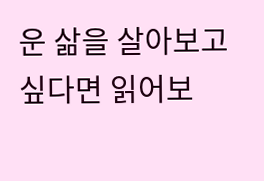운 삶을 살아보고 싶다면 읽어보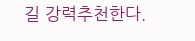길 강력추천한다.